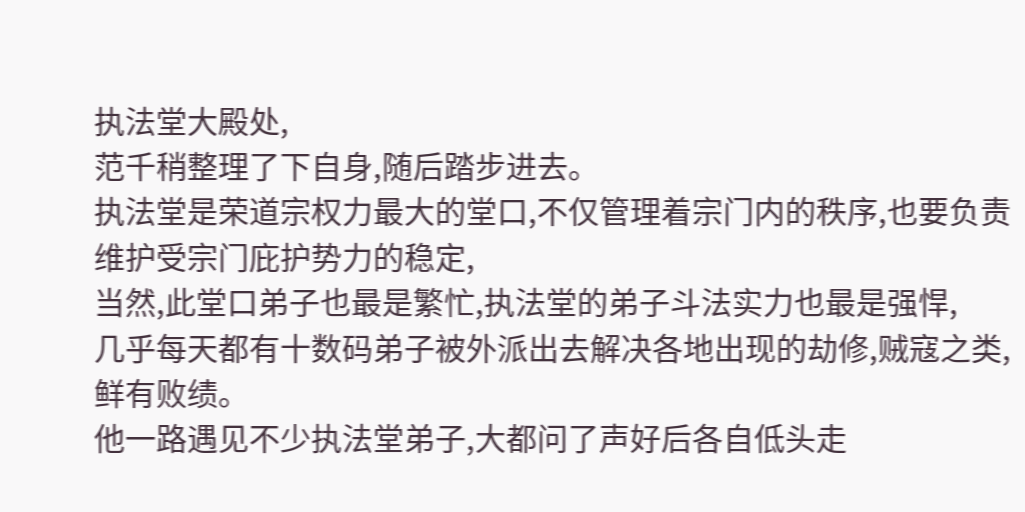执法堂大殿处,
范千稍整理了下自身,随后踏步进去。
执法堂是荣道宗权力最大的堂口,不仅管理着宗门内的秩序,也要负责维护受宗门庇护势力的稳定,
当然,此堂口弟子也最是繁忙,执法堂的弟子斗法实力也最是强悍,
几乎每天都有十数码弟子被外派出去解决各地出现的劫修,贼寇之类,鲜有败绩。
他一路遇见不少执法堂弟子,大都问了声好后各自低头走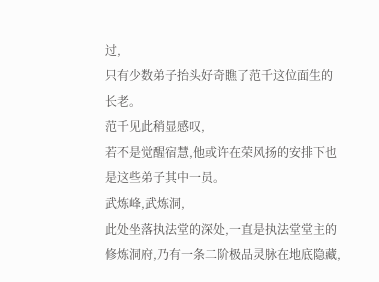过,
只有少数弟子抬头好奇瞧了范千这位面生的长老。
范千见此稍显感叹,
若不是觉醒宿慧,他或许在荣风扬的安排下也是这些弟子其中一员。
武炼峰,武炼洞,
此处坐落执法堂的深处,一直是执法堂堂主的修炼洞府,乃有一条二阶极品灵脉在地底隐藏,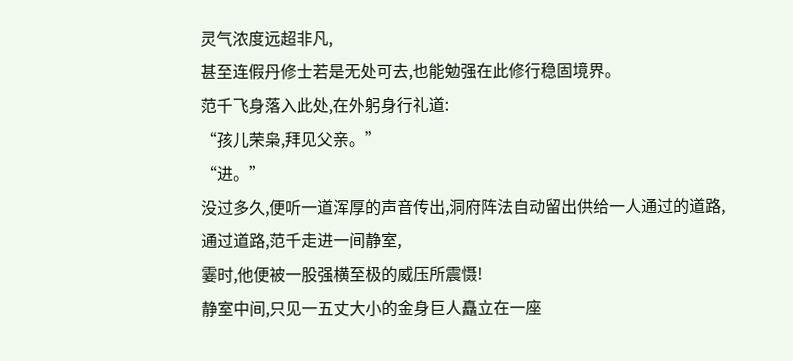灵气浓度远超非凡,
甚至连假丹修士若是无处可去,也能勉强在此修行稳固境界。
范千飞身落入此处,在外躬身行礼道:
“孩儿荣枭,拜见父亲。”
“进。”
没过多久,便听一道浑厚的声音传出,洞府阵法自动留出供给一人通过的道路,
通过道路,范千走进一间静室,
霎时,他便被一股强横至极的威压所震慑!
静室中间,只见一五丈大小的金身巨人矗立在一座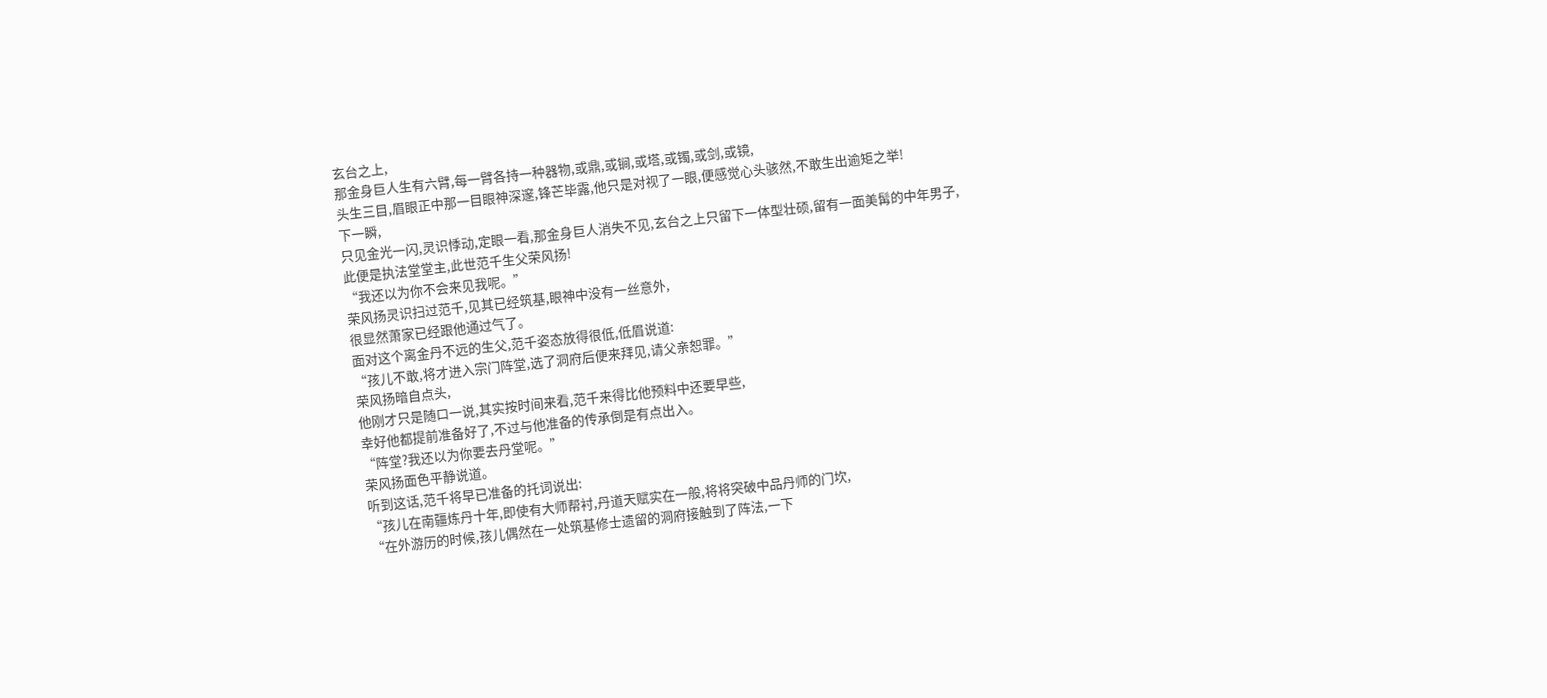玄台之上,
那金身巨人生有六臂,每一臂各持一种器物,或鼎,或锏,或塔,或镯,或剑,或镜,
头生三目,眉眼正中那一目眼神深邃,锋芒毕露,他只是对视了一眼,便感觉心头骇然,不敢生出逾矩之举!
下一瞬,
只见金光一闪,灵识悸动,定眼一看,那金身巨人消失不见,玄台之上只留下一体型壮硕,留有一面美髯的中年男子,
此便是执法堂堂主,此世范千生父荣风扬!
“我还以为你不会来见我呢。”
荣风扬灵识扫过范千,见其已经筑基,眼神中没有一丝意外,
很显然萧家已经跟他通过气了。
面对这个离金丹不远的生父,范千姿态放得很低,低眉说道:
“孩儿不敢,将才进入宗门阵堂,选了洞府后便来拜见,请父亲恕罪。”
荣风扬暗自点头,
他刚才只是随口一说,其实按时间来看,范千来得比他预料中还要早些,
幸好他都提前准备好了,不过与他准备的传承倒是有点出入。
“阵堂?我还以为你要去丹堂呢。”
荣风扬面色平静说道。
听到这话,范千将早已准备的托词说出:
“孩儿在南疆炼丹十年,即使有大师帮衬,丹道天赋实在一般,将将突破中品丹师的门坎,
“在外游历的时候,孩儿偶然在一处筑基修士遗留的洞府接触到了阵法,一下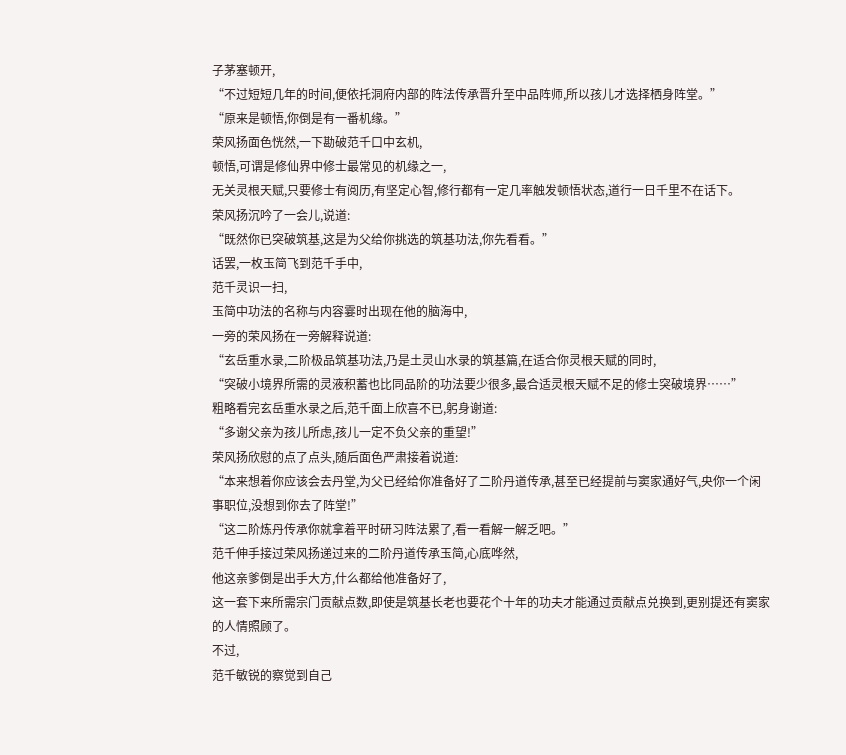子茅塞顿开,
“不过短短几年的时间,便依托洞府内部的阵法传承晋升至中品阵师,所以孩儿才选择栖身阵堂。”
“原来是顿悟,你倒是有一番机缘。”
荣风扬面色恍然,一下勘破范千口中玄机,
顿悟,可谓是修仙界中修士最常见的机缘之一,
无关灵根天赋,只要修士有阅历,有坚定心智,修行都有一定几率触发顿悟状态,道行一日千里不在话下。
荣风扬沉吟了一会儿,说道:
“既然你已突破筑基,这是为父给你挑选的筑基功法,你先看看。”
话罢,一枚玉简飞到范千手中,
范千灵识一扫,
玉简中功法的名称与内容霎时出现在他的脑海中,
一旁的荣风扬在一旁解释说道:
“玄岳重水录,二阶极品筑基功法,乃是土灵山水录的筑基篇,在适合你灵根天赋的同时,
“突破小境界所需的灵液积蓄也比同品阶的功法要少很多,最合适灵根天赋不足的修士突破境界……”
粗略看完玄岳重水录之后,范千面上欣喜不已,躬身谢道:
“多谢父亲为孩儿所虑,孩儿一定不负父亲的重望!”
荣风扬欣慰的点了点头,随后面色严肃接着说道:
“本来想着你应该会去丹堂,为父已经给你准备好了二阶丹道传承,甚至已经提前与窦家通好气,央你一个闲事职位,没想到你去了阵堂!”
“这二阶炼丹传承你就拿着平时研习阵法累了,看一看解一解乏吧。”
范千伸手接过荣风扬递过来的二阶丹道传承玉简,心底哗然,
他这亲爹倒是出手大方,什么都给他准备好了,
这一套下来所需宗门贡献点数,即使是筑基长老也要花个十年的功夫才能通过贡献点兑换到,更别提还有窦家的人情照顾了。
不过,
范千敏锐的察觉到自己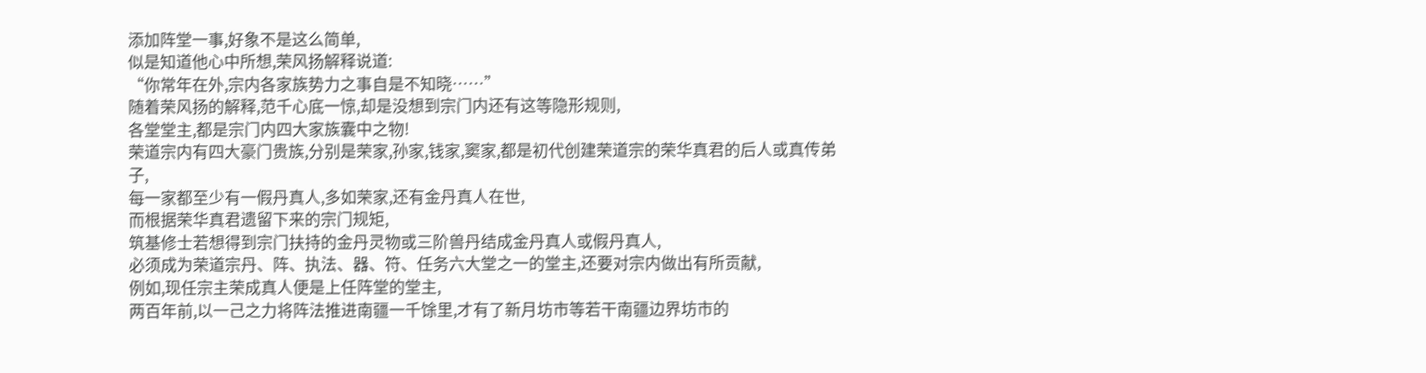添加阵堂一事,好象不是这么简单,
似是知道他心中所想,荣风扬解释说道:
“你常年在外,宗内各家族势力之事自是不知晓……”
随着荣风扬的解释,范千心底一惊,却是没想到宗门内还有这等隐形规则,
各堂堂主,都是宗门内四大家族囊中之物!
荣道宗内有四大豪门贵族,分别是荣家,孙家,钱家,窦家,都是初代创建荣道宗的荣华真君的后人或真传弟子,
每一家都至少有一假丹真人,多如荣家,还有金丹真人在世,
而根据荣华真君遗留下来的宗门规矩,
筑基修士若想得到宗门扶持的金丹灵物或三阶兽丹结成金丹真人或假丹真人,
必须成为荣道宗丹、阵、执法、器、符、任务六大堂之一的堂主,还要对宗内做出有所贡献,
例如,现任宗主荣成真人便是上任阵堂的堂主,
两百年前,以一己之力将阵法推进南疆一千馀里,才有了新月坊市等若干南疆边界坊市的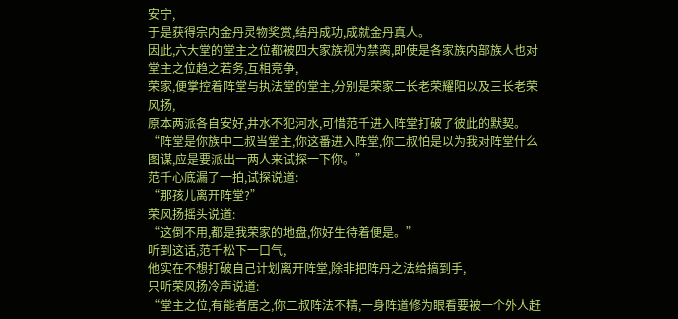安宁,
于是获得宗内金丹灵物奖赏,结丹成功,成就金丹真人。
因此,六大堂的堂主之位都被四大家族视为禁脔,即使是各家族内部族人也对堂主之位趋之若务,互相竞争,
荣家,便掌控着阵堂与执法堂的堂主,分别是荣家二长老荣耀阳以及三长老荣风扬,
原本两派各自安好,井水不犯河水,可惜范千进入阵堂打破了彼此的默契。
“阵堂是你族中二叔当堂主,你这番进入阵堂,你二叔怕是以为我对阵堂什么图谋,应是要派出一两人来试探一下你。”
范千心底漏了一拍,试探说道:
“那孩儿离开阵堂?”
荣风扬摇头说道:
“这倒不用,都是我荣家的地盘,你好生待着便是。”
听到这话,范千松下一口气,
他实在不想打破自己计划离开阵堂,除非把阵丹之法给搞到手,
只听荣风扬冷声说道:
“堂主之位,有能者居之,你二叔阵法不精,一身阵道修为眼看要被一个外人赶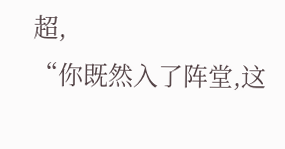超,
“你既然入了阵堂,这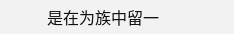是在为族中留一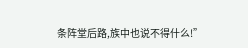条阵堂后路,族中也说不得什么!”